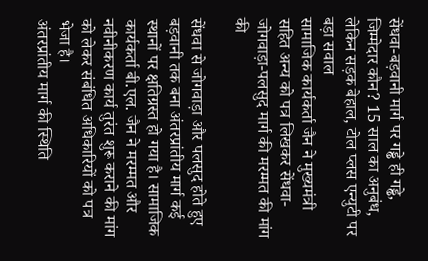सेंधवा-बड़वानी मार्ग पर गड्ढे ही गड्ढे, जिम्मेदार कौन? 15 साल का अनुबंध, लेकिन सड़क बेहाल, टोल प्लस एन्युटी पर बड़ा सवाल
सामाजिक कार्यकर्ता जैन ने मुख्यमंत्री सहित अन्य को पत्र लिखकर सेंधवा-जोगवाड़ा-पलसुद मार्ग की मरम्मत की मांग की

सेंधवा से जोगवाड़ा और पलसुद होते हुए बड़वानी तक बना अंतरप्रांतीय मार्ग कई स्थानों पर क्षतिग्रस्त हो गया है। सामाजिक कार्यकर्ता बी.एल. जैन ने मरम्मत और नवीनीकरण कार्य तुरंत शुरू कराने की मांग को लेकर संबंधित अधिकारियों को पत्र भेजा है।
अंतरप्रांतीय मार्ग की स्थिति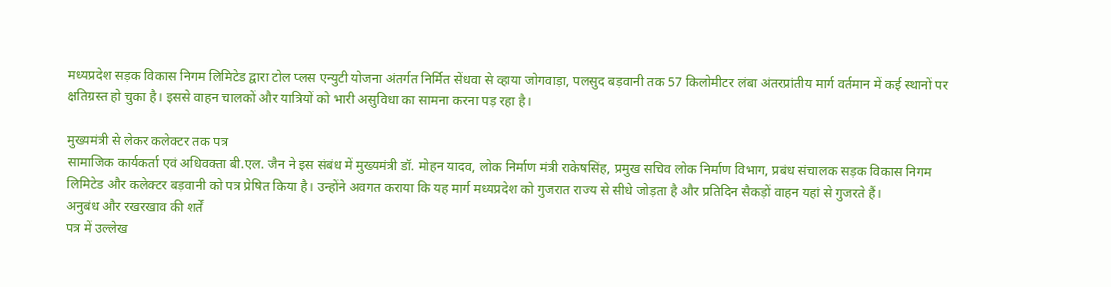मध्यप्रदेश सड़क विकास निगम लिमिटेड द्वारा टोल प्लस एन्युटी योजना अंतर्गत निर्मित सेंधवा से व्हाया जोगवाड़ा, पलसुद बड़वानी तक 57 किलोमीटर लंबा अंतरप्रांतीय मार्ग वर्तमान में कई स्थानों पर क्षतिग्रस्त हो चुका है। इससे वाहन चालकों और यात्रियों को भारी असुविधा का सामना करना पड़ रहा है।

मुख्यमंत्री से लेकर कलेक्टर तक पत्र
सामाजिक कार्यकर्ता एवं अधिवक्ता बी.एल. जैन ने इस संबंध में मुख्यमंत्री डॉ. मोहन यादव, लोक निर्माण मंत्री राकेषसिंह, प्रमुख सचिव लोक निर्माण विभाग, प्रबंध संचालक सड़क विकास निगम लिमिटेड और कलेक्टर बड़वानी को पत्र प्रेषित किया है। उन्होंने अवगत कराया कि यह मार्ग मध्यप्रदेश को गुजरात राज्य से सीधे जोड़ता है और प्रतिदिन सैकड़ों वाहन यहां से गुजरते हैं।
अनुबंध और रखरखाव की शर्तें
पत्र में उल्लेख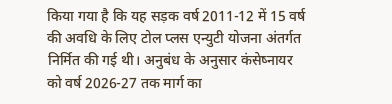किया गया है कि यह सड़क वर्ष 2011-12 में 15 वर्ष की अवधि के लिए टोल प्लस एन्युटी योजना अंतर्गत निर्मित की गई थी। अनुबंध के अनुसार कंसेष्नायर को वर्ष 2026-27 तक मार्ग का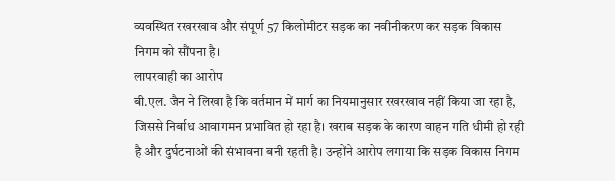व्यवस्थित रखरखाव और संपूर्ण 57 किलोमीटर सड़क का नवीनीकरण कर सड़क विकास निगम को सौंपना है।
लापरवाही का आरोप
बी.एल. जैन ने लिखा है कि वर्तमान में मार्ग का नियमानुसार रखरखाव नहीं किया जा रहा है, जिससे निर्बाध आवागमन प्रभावित हो रहा है। खराब सड़क के कारण वाहन गति धीमी हो रही है और दुर्घटनाओं की संभावना बनी रहती है। उन्होंने आरोप लगाया कि सड़क विकास निगम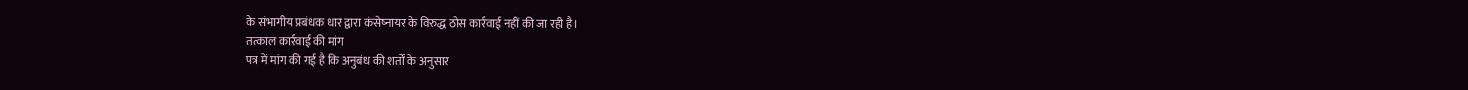के संभागीय प्रबंधक धार द्वारा कंसेष्नायर के विरुद्ध ठोस कार्रवाई नहीं की जा रही है।
तत्काल कार्रवाई की मांग
पत्र में मांग की गई है कि अनुबंध की शर्तों के अनुसार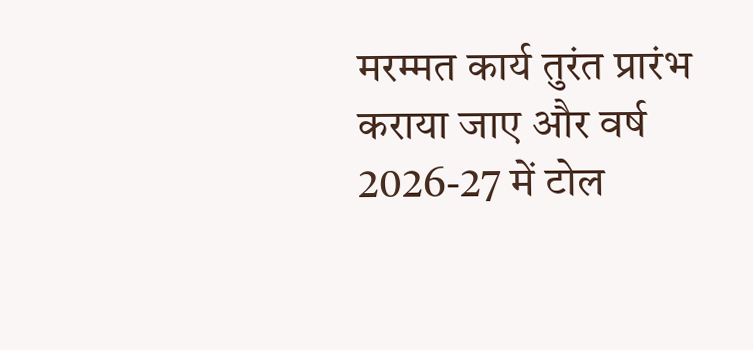मरम्मत कार्य तुरंत प्रारंभ कराया जाए और वर्ष 2026-27 में टोल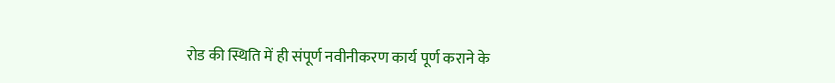रोड की स्थिति में ही संपूर्ण नवीनीकरण कार्य पूर्ण कराने के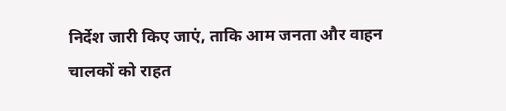निर्देश जारी किए जाएं, ताकि आम जनता और वाहन चालकों को राहत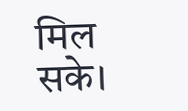मिल सके।